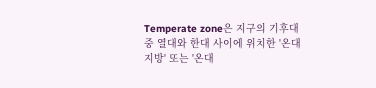Temperate zone은 지구의 기후대 중 열대와 한대 사이에 위치한 '온대 지방' 또는 '온대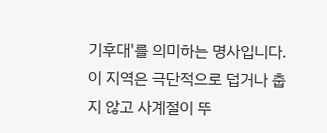기후대'를 의미하는 명사입니다. 이 지역은 극단적으로 덥거나 춥지 않고 사계절이 뚜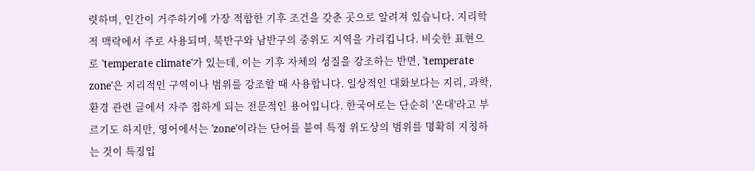렷하며, 인간이 거주하기에 가장 적합한 기후 조건을 갖춘 곳으로 알려져 있습니다. 지리학적 맥락에서 주로 사용되며, 북반구와 남반구의 중위도 지역을 가리킵니다. 비슷한 표현으로 'temperate climate'가 있는데, 이는 기후 자체의 성질을 강조하는 반면, 'temperate zone'은 지리적인 구역이나 범위를 강조할 때 사용합니다. 일상적인 대화보다는 지리, 과학, 환경 관련 글에서 자주 접하게 되는 전문적인 용어입니다. 한국어로는 단순히 '온대'라고 부르기도 하지만, 영어에서는 'zone'이라는 단어를 붙여 특정 위도상의 범위를 명확히 지칭하는 것이 특징입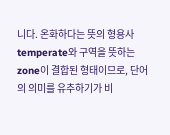니다. 온화하다는 뜻의 형용사 temperate와 구역을 뜻하는 zone이 결합된 형태이므로, 단어의 의미를 유추하기가 비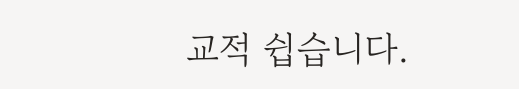교적 쉽습니다.